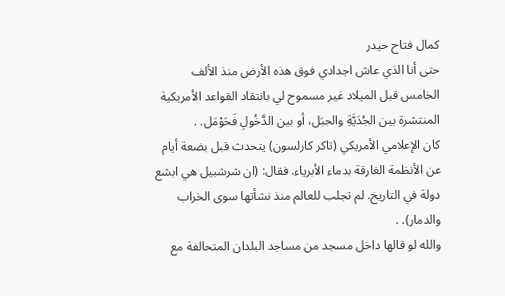كمال فتاح حيدر
حتى أنا الذي عاش اجدادي فوق هذه الأرض منذ الألف الخامس قبل الميلاد غير مسموح لي بانتقاد القواعد الأمريكية المنتشرة بين الجُدَيَّةِ والجبَل، أو بين الدَّخُولِ فَحَوْمَل. .
كان الإعلامي الأمريكي (تاكر كارلسون) يتحدث قبل بضعة أيام عن الأنظمة الغارقة بدماء الأبرياء. فقال: (ان شرشبيل هي ابشع دولة في التاريخ. لم تجلب للعالم منذ نشأتها سوى الخراب والدمار). .
والله لو قالها داخل مسجد من مساجد البلدان المتحالفة مع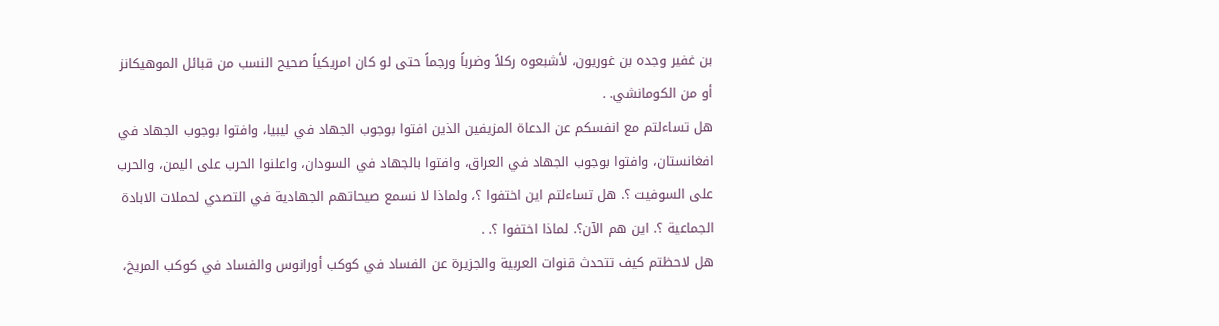بن غفير وجده بن غوريون، لأشبعوه ركلاً وضرباً ورجماً حتى لو كان امريكياً صحيح النسب من قبائل الموهيكانز أو من الكومانشي. .
هل تساءلتم مع انفسكم عن الدعاة المزيفين الذين افتوا بوجوب الجهاد في ليبيا، وافتوا بوجوب الجهاد في افغانستان، وافتوا بوجوب الجهاد في العراق، وافتوا بالجهاد في السودان، واعلنوا الحرب على اليمن، والحرب على السوفيت ؟. هل تساءلتم اين اختفوا ؟، ولماذا لا نسمع صيحاتهم الجهادية في التصدي لحملات الابادة الجماعية ؟. اين هم الآن؟. لماذا اختفوا ؟. .
هل لاحظتم كيف تتحدث قنوات العربية والجزيرة عن الفساد في كوكب أورانوس والفساد في كوكب المريخ،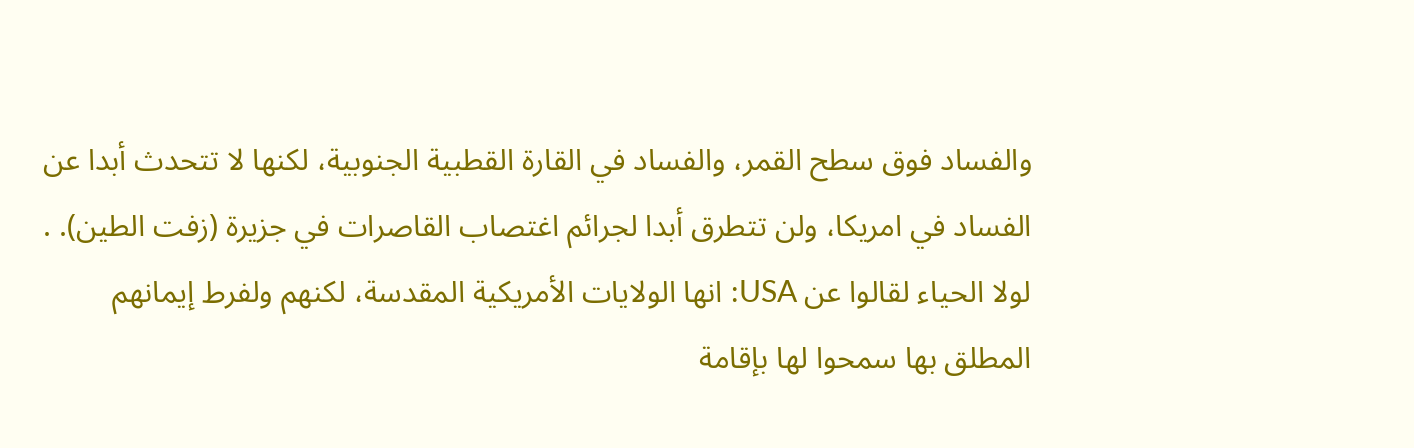والفساد فوق سطح القمر، والفساد في القارة القطبية الجنوبية، لكنها لا تتحدث أبدا عن الفساد في امريكا، ولن تتطرق أبدا لجرائم اغتصاب القاصرات في جزيرة (زفت الطين). .
لولا الحياء لقالوا عن USA: انها الولايات الأمريكية المقدسة، لكنهم ولفرط إيمانهم المطلق بها سمحوا لها بإقامة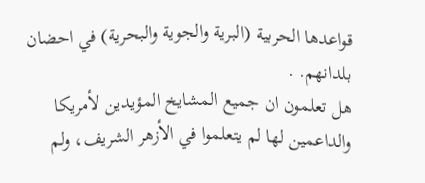قواعدها الحربية (البرية والجوية والبحرية) في احضان بلدانهم. .
هل تعلمون ان جميع المشايخ المؤيدين لأمريكا والداعمين لها لم يتعلموا في الأزهر الشريف، ولم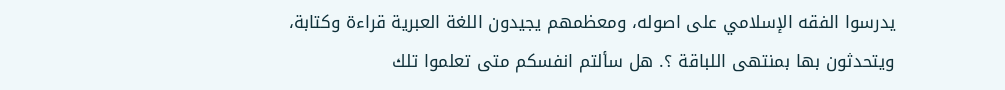يدرسوا الفقه الإسلامي على اصوله، ومعظمهم يجيدون اللغة العبرية قراءة وكتابة، ويتحدثون بها بمنتهى اللباقة ؟. هل سألتم انفسكم متى تعلموا تلك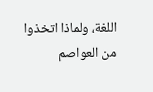اللغة، ولماذا اتخذوا من العواصم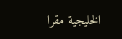الخليجية مقرا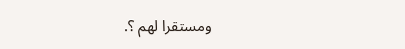ومستقرا لهم ؟.